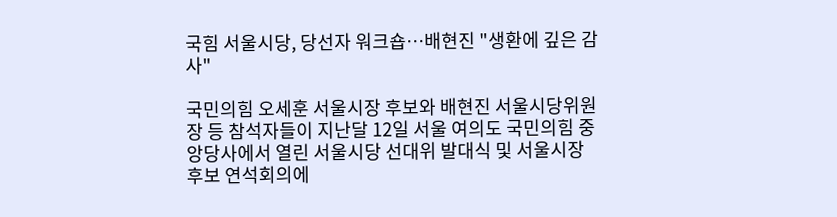국힘 서울시당, 당선자 워크숍…배현진 "생환에 깊은 감사"

국민의힘 오세훈 서울시장 후보와 배현진 서울시당위원장 등 참석자들이 지난달 12일 서울 여의도 국민의힘 중앙당사에서 열린 서울시당 선대위 발대식 및 서울시장 후보 연석회의에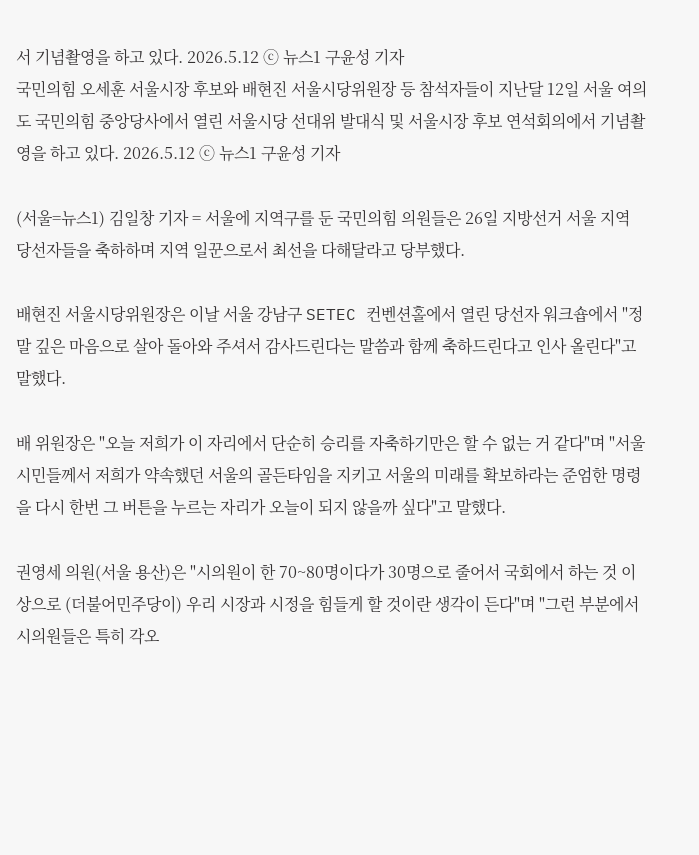서 기념촬영을 하고 있다. 2026.5.12 ⓒ 뉴스1 구윤성 기자
국민의힘 오세훈 서울시장 후보와 배현진 서울시당위원장 등 참석자들이 지난달 12일 서울 여의도 국민의힘 중앙당사에서 열린 서울시당 선대위 발대식 및 서울시장 후보 연석회의에서 기념촬영을 하고 있다. 2026.5.12 ⓒ 뉴스1 구윤성 기자

(서울=뉴스1) 김일창 기자 = 서울에 지역구를 둔 국민의힘 의원들은 26일 지방선거 서울 지역 당선자들을 축하하며 지역 일꾼으로서 최선을 다해달라고 당부했다.

배현진 서울시당위원장은 이날 서울 강남구 SETEC 컨벤션홀에서 열린 당선자 워크숍에서 "정말 깊은 마음으로 살아 돌아와 주셔서 감사드린다는 말씀과 함께 축하드린다고 인사 올린다"고 말했다.

배 위원장은 "오늘 저희가 이 자리에서 단순히 승리를 자축하기만은 할 수 없는 거 같다"며 "서울 시민들께서 저희가 약속했던 서울의 골든타임을 지키고 서울의 미래를 확보하라는 준엄한 명령을 다시 한번 그 버튼을 누르는 자리가 오늘이 되지 않을까 싶다"고 말했다.

권영세 의원(서울 용산)은 "시의원이 한 70~80명이다가 30명으로 줄어서 국회에서 하는 것 이상으로 (더불어민주당이) 우리 시장과 시정을 힘들게 할 것이란 생각이 든다"며 "그런 부분에서 시의원들은 특히 각오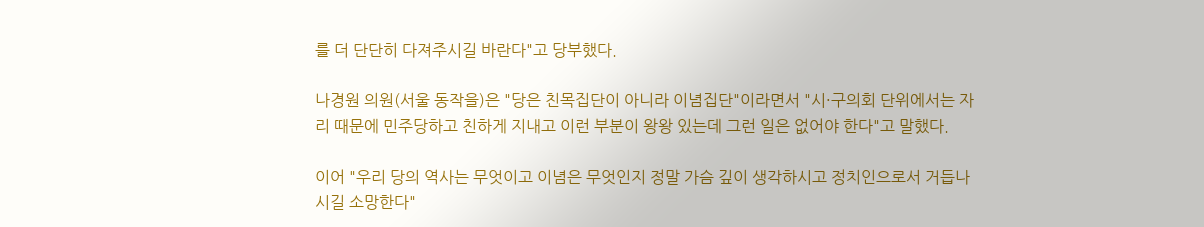를 더 단단히 다져주시길 바란다"고 당부했다.

나경원 의원(서울 동작을)은 "당은 친목집단이 아니라 이념집단"이라면서 "시·구의회 단위에서는 자리 때문에 민주당하고 친하게 지내고 이런 부분이 왕왕 있는데 그런 일은 없어야 한다"고 말했다.

이어 "우리 당의 역사는 무엇이고 이념은 무엇인지 정말 가슴 깊이 생각하시고 정치인으로서 거듭나시길 소망한다"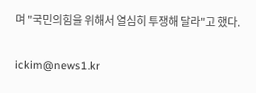며 "국민의힘을 위해서 열심히 투쟁해 달라"고 했다.

ickim@news1.kr